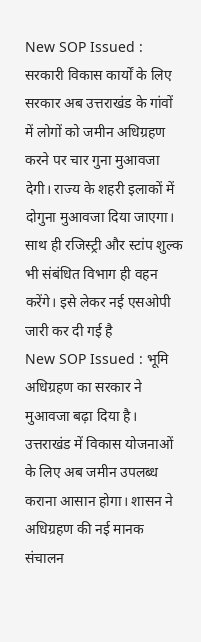New SOP Issued : सरकारी विकास कार्यों के लिए सरकार अब उत्तराखंड के गांवों में लोगों को जमीन अधिग्रहण करने पर चार गुना मुआवजा देगी। राज्य के शहरी इलाकों में दोगुना मुआवजा दिया जाएगा। साथ ही रजिस्ट्री और स्टांप शुल्क भी संबंधित विभाग ही वहन करेंगे। इसे लेकर नई एसओपी जारी कर दी गई है
New SOP Issued : भूमि अधिग्रहण का सरकार ने मुआवजा बढ़ा दिया है। उत्तराखंड में विकास योजनाओं के लिए अब जमीन उपलब्ध कराना आसान होगा। शासन ने अधिग्रहण की नई मानक संचालन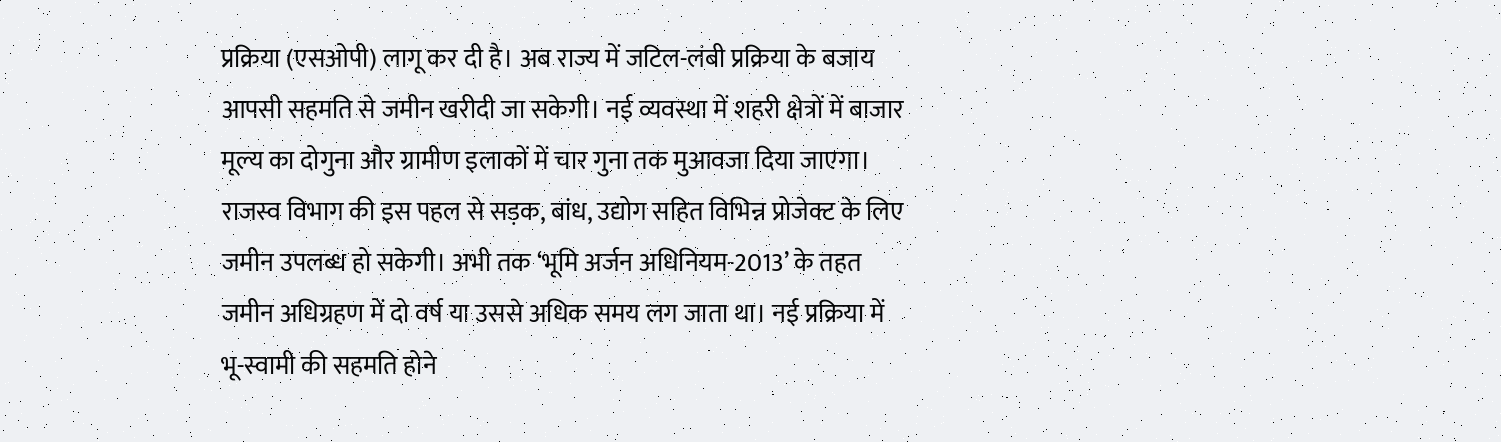प्रक्रिया (एसओपी) लागू कर दी है। अब राज्य में जटिल-लंबी प्रक्रिया के बजाय आपसी सहमति से जमीन खरीदी जा सकेगी। नई व्यवस्था में शहरी क्षेत्रों में बाजार मूल्य का दोगुना और ग्रामीण इलाकों में चार गुना तक मुआवजा दिया जाएगा। राजस्व विभाग की इस पहल से सड़क, बांध, उद्योग सहित विभिन्न प्रोजेक्ट के लिए जमीन उपलब्ध हो सकेगी। अभी तक ‘भूमि अर्जन अधिनियम-2013’ के तहत जमीन अधिग्रहण में दो वर्ष या उससे अधिक समय लग जाता था। नई प्रक्रिया में भू-स्वामी की सहमति होने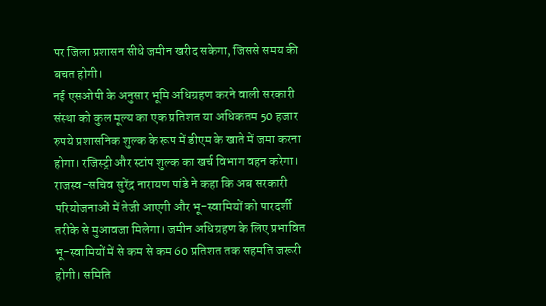पर जिला प्रशासन सीधे जमीन खरीद सकेगा, जिससे समय की बचत होगी।
नई एसओपी के अनुसार भूमि अधिग्रहण करने वाली सरकारी संस्था को कुल मूल्य का एक प्रतिशत या अधिकतम 50 हजार रुपये प्रशासनिक शुल्क के रूप में डीएम के खाते में जमा करना होगा। रजिस्ट्री और स्टांप शुल्क का खर्च विभाग वहन करेगा। राजस्व-सचिव सुरेंद्र नारायण पांडे ने कहा कि अब सरकारी परियोजनाओं में तेजी आएगी और भू-स्वामियों को पारदर्शी तरीके से मुआवजा मिलेगा। जमीन अधिग्रहण के लिए प्रभावित भू-स्वामियों में से कम से कम 60 प्रतिशत तक सहमति जरूरी होगी। समिति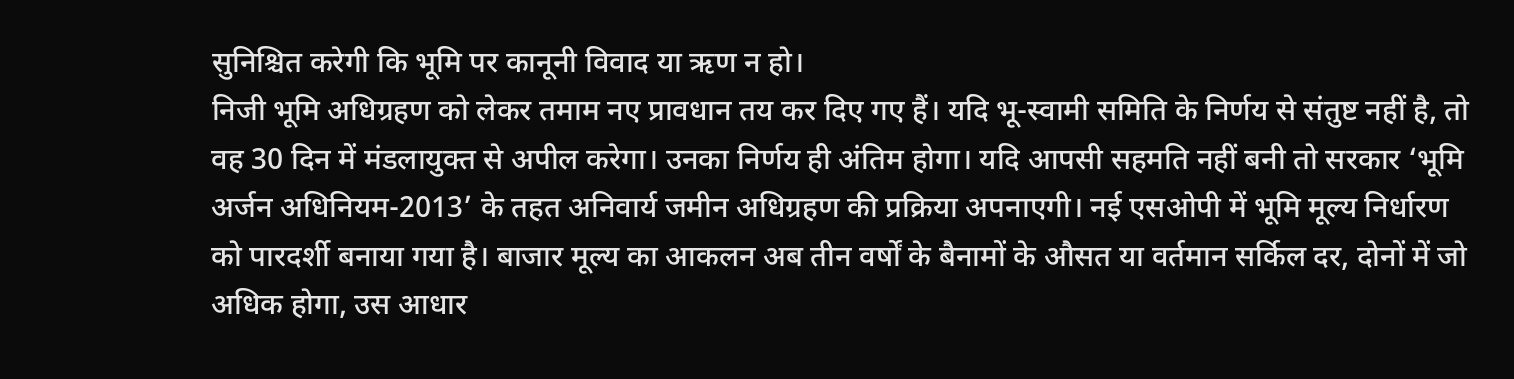सुनिश्चित करेगी कि भूमि पर कानूनी विवाद या ऋण न हो।
निजी भूमि अधिग्रहण को लेकर तमाम नए प्रावधान तय कर दिए गए हैं। यदि भू-स्वामी समिति के निर्णय से संतुष्ट नहीं है, तो वह 30 दिन में मंडलायुक्त से अपील करेगा। उनका निर्णय ही अंतिम होगा। यदि आपसी सहमति नहीं बनी तो सरकार ‘भूमि अर्जन अधिनियम-2013’ के तहत अनिवार्य जमीन अधिग्रहण की प्रक्रिया अपनाएगी। नई एसओपी में भूमि मूल्य निर्धारण को पारदर्शी बनाया गया है। बाजार मूल्य का आकलन अब तीन वर्षों के बैनामों के औसत या वर्तमान सर्किल दर, दोनों में जो अधिक होगा, उस आधार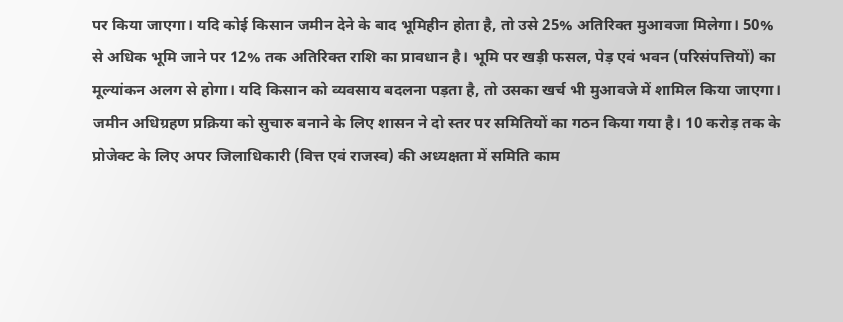पर किया जाएगा। यदि कोई किसान जमीन देने के बाद भूमिहीन होता है, तो उसे 25% अतिरिक्त मुआवजा मिलेगा। 50% से अधिक भूमि जाने पर 12% तक अतिरिक्त राशि का प्रावधान है। भूमि पर खड़ी फसल, पेड़ एवं भवन (परिसंपत्तियों) का मूल्यांकन अलग से होगा। यदि किसान को व्यवसाय बदलना पड़ता है, तो उसका खर्च भी मुआवजे में शामिल किया जाएगा।
जमीन अधिग्रहण प्रक्रिया को सुचारु बनाने के लिए शासन ने दो स्तर पर समितियों का गठन किया गया है। 10 करोड़ तक के प्रोजेक्ट के लिए अपर जिलाधिकारी (वित्त एवं राजस्व) की अध्यक्षता में समिति काम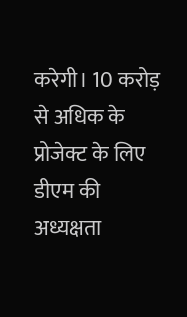करेगी। 10 करोड़ से अधिक के प्रोजेक्ट के लिए डीएम की अध्यक्षता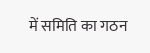में समिति का गठन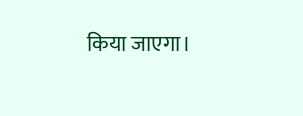किया जाएगा।